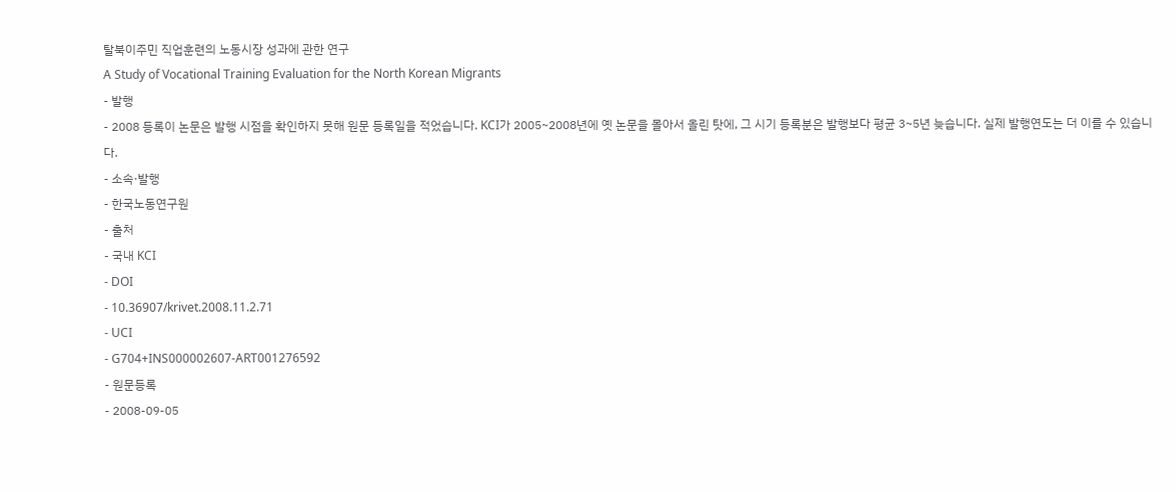탈북이주민 직업훈련의 노동시장 성과에 관한 연구
A Study of Vocational Training Evaluation for the North Korean Migrants
- 발행
- 2008 등록이 논문은 발행 시점을 확인하지 못해 원문 등록일을 적었습니다. KCI가 2005~2008년에 옛 논문을 몰아서 올린 탓에, 그 시기 등록분은 발행보다 평균 3~5년 늦습니다. 실제 발행연도는 더 이를 수 있습니다.
- 소속·발행
- 한국노동연구원
- 출처
- 국내 KCI
- DOI
- 10.36907/krivet.2008.11.2.71
- UCI
- G704+INS000002607-ART001276592
- 원문등록
- 2008-09-05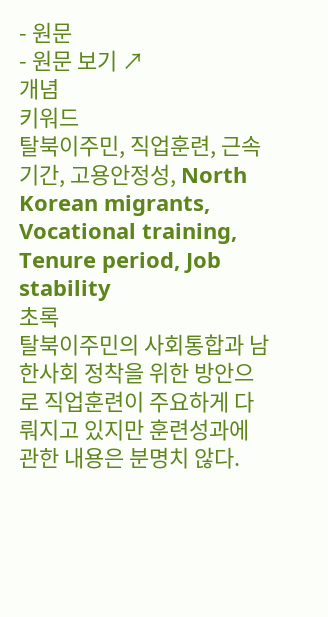- 원문
- 원문 보기 ↗
개념
키워드
탈북이주민, 직업훈련, 근속기간, 고용안정성, North Korean migrants, Vocational training, Tenure period, Job stability
초록
탈북이주민의 사회통합과 남한사회 정착을 위한 방안으로 직업훈련이 주요하게 다뤄지고 있지만 훈련성과에 관한 내용은 분명치 않다.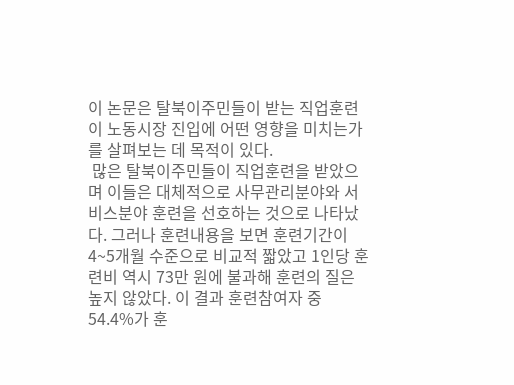이 논문은 탈북이주민들이 받는 직업훈련이 노동시장 진입에 어떤 영향을 미치는가를 살펴보는 데 목적이 있다.
 많은 탈북이주민들이 직업훈련을 받았으며 이들은 대체적으로 사무관리분야와 서비스분야 훈련을 선호하는 것으로 나타났다. 그러나 훈련내용을 보면 훈련기간이 4~5개월 수준으로 비교적 짧았고 1인당 훈련비 역시 73만 원에 불과해 훈련의 질은 높지 않았다. 이 결과 훈련참여자 중 54.4%가 훈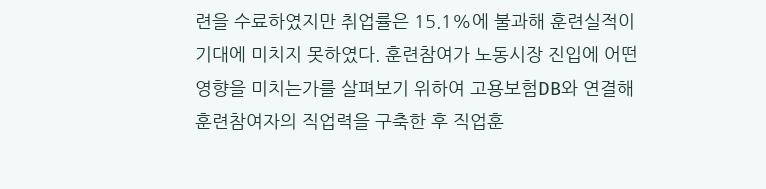련을 수료하였지만 취업률은 15.1%에 불과해 훈련실적이 기대에 미치지 못하였다. 훈련참여가 노동시장 진입에 어떤 영향을 미치는가를 살펴보기 위하여 고용보험DB와 연결해 훈련참여자의 직업력을 구축한 후 직업훈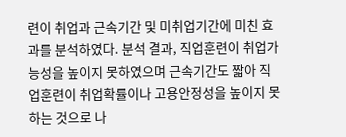련이 취업과 근속기간 및 미취업기간에 미친 효과를 분석하였다. 분석 결과, 직업훈련이 취업가능성을 높이지 못하였으며 근속기간도 짧아 직업훈련이 취업확률이나 고용안정성을 높이지 못하는 것으로 나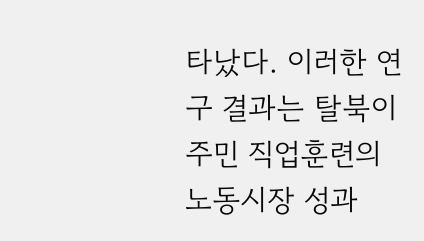타났다. 이러한 연구 결과는 탈북이주민 직업훈련의 노동시장 성과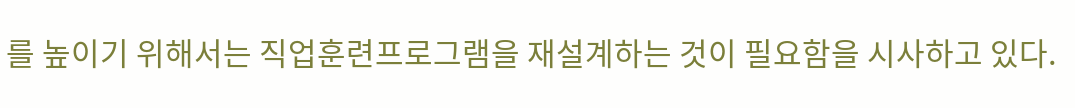를 높이기 위해서는 직업훈련프로그램을 재설계하는 것이 필요함을 시사하고 있다.